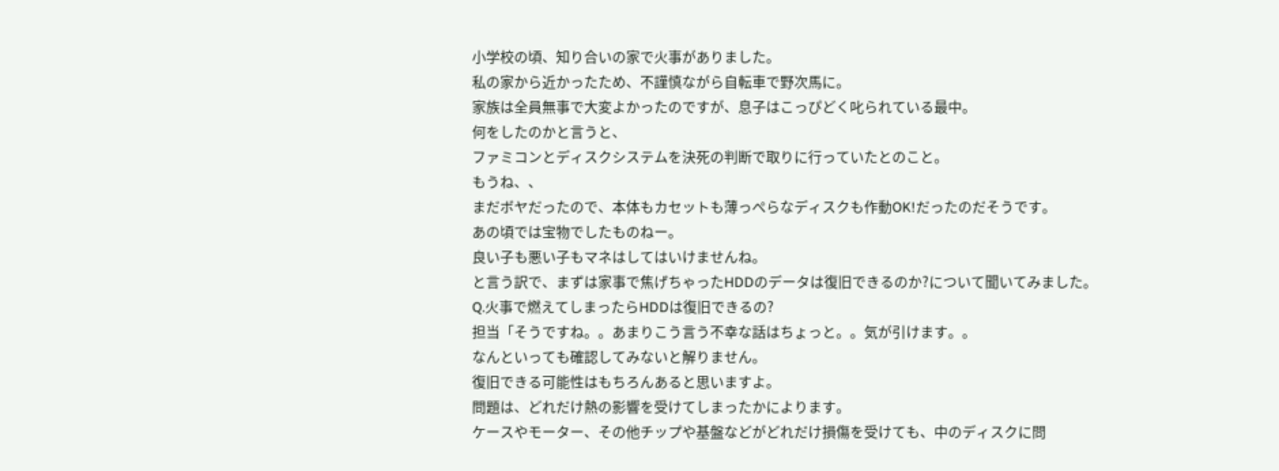小学校の頃、知り合いの家で火事がありました。
私の家から近かったため、不謹慎ながら自転車で野次馬に。
家族は全員無事で大変よかったのですが、息子はこっぴどく叱られている最中。
何をしたのかと言うと、
ファミコンとディスクシステムを決死の判断で取りに行っていたとのこと。
もうね、、
まだボヤだったので、本体もカセットも薄っぺらなディスクも作動OK!だったのだそうです。
あの頃では宝物でしたものねー。
良い子も悪い子もマネはしてはいけませんね。
と言う訳で、まずは家事で焦げちゃったHDDのデータは復旧できるのか?について聞いてみました。
Q.火事で燃えてしまったらHDDは復旧できるの?
担当「そうですね。。あまりこう言う不幸な話はちょっと。。気が引けます。。
なんといっても確認してみないと解りません。
復旧できる可能性はもちろんあると思いますよ。
問題は、どれだけ熱の影響を受けてしまったかによります。
ケースやモーター、その他チップや基盤などがどれだけ損傷を受けても、中のディスクに問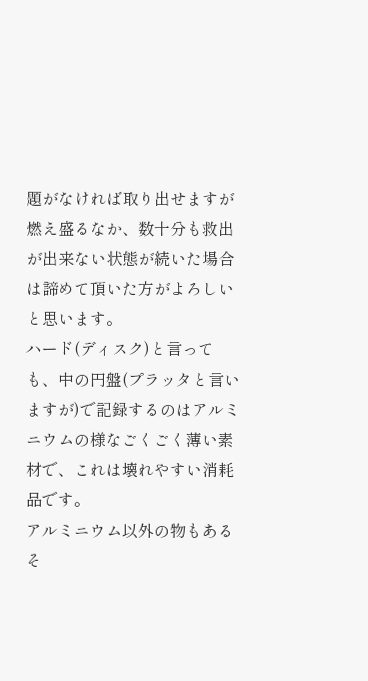題がなければ取り出せますが燃え盛るなか、数十分も救出が出来ない状態が続いた場合は諦めて頂いた方がよろしいと思います。
ハード(ディスク)と言っても、中の円盤(プラッタと言いますが)で記録するのはアルミニウムの様なごくごく薄い素材で、これは壊れやすい消耗品です。
アルミニウム以外の物もあるそ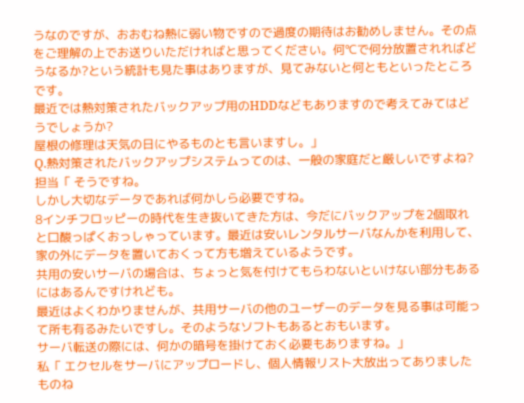うなのですが、おおむね熱に弱い物ですので過度の期待はお勧めしません。その点をご理解の上でお送りいただければと思ってください。何℃で何分放置されればどうなるか?という統計も見た事はありますが、見てみないと何ともといったところです。
最近では熱対策されたバックアップ用のHDDなどもありますので考えてみてはどうでしょうか?
屋根の修理は天気の日にやるものとも言いますし。」
Q.熱対策されたバックアップシステムってのは、一般の家庭だと厳しいですよね?
担当「 そうですね。
しかし大切なデータであれば何かしら必要ですね。
8インチフロッピーの時代を生き抜いてきた方は、今だにバックアップを2個取れと口酸っぱくおっしゃっています。最近は安いレンタルサーバなんかを利用して、家の外にデータを置いておくって方も増えているようです。
共用の安いサーバの場合は、ちょっと気を付けてもらわないといけない部分もあるにはあるんですけれども。
最近はよくわかりませんが、共用サーバの他のユーザーのデータを見る事は可能って所も有るみたいですし。そのようなソフトもあるとおもいます。
サーバ転送の際には、何かの暗号を掛けておく必要もありますね。」
私「 エクセルをサーバにアップロードし、個人情報リスト大放出ってありましたものね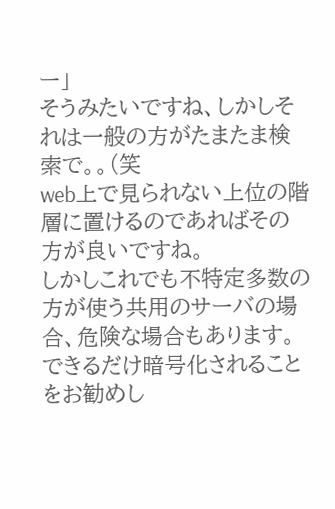ー」
そうみたいですね、しかしそれは一般の方がたまたま検索で。。(笑
web上で見られない上位の階層に置けるのであればその方が良いですね。
しかしこれでも不特定多数の方が使う共用のサーバの場合、危険な場合もあります。
できるだけ暗号化されることをお勧めし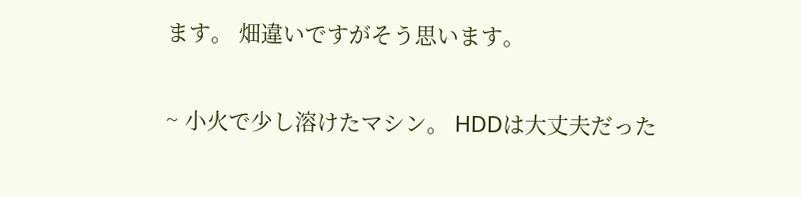ます。 畑違いですがそう思います。

~ 小火で少し溶けたマシン。 HDDは大丈夫だった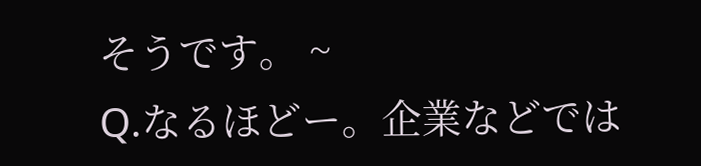そうです。 ~
Q.なるほどー。企業などでは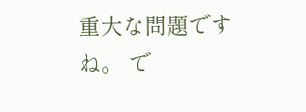重大な問題ですね。 で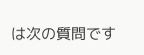は次の質問です